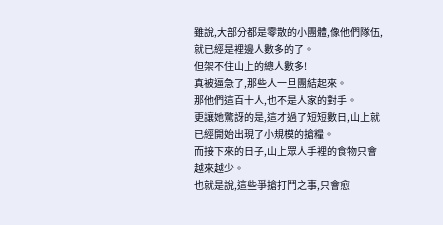雖說,大部分都是零散的小團體,像他們隊伍,就已經是裡邊人數多的了。
但架不住山上的總人數多!
真被逼急了,那些人一旦團結起來。
那他們這百十人,也不是人家的對手。
更讓她驚訝的是,這才過了短短數日,山上就已經開始出現了小規模的搶糧。
而接下來的日子,山上眾人手裡的食物只會越來越少。
也就是說,這些爭搶打鬥之事,只會愈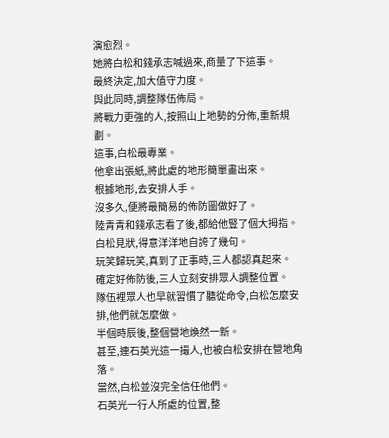演愈烈。
她將白松和錢承志喊過來,商量了下這事。
最終決定,加大值守力度。
與此同時,調整隊伍佈局。
將戰力更強的人,按照山上地勢的分佈,重新規劃。
這事,白松最專業。
他拿出張紙,將此處的地形簡單畫出來。
根據地形,去安排人手。
沒多久,便將最簡易的佈防圖做好了。
陸青青和錢承志看了後,都給他豎了個大拇指。
白松見狀,得意洋洋地自誇了幾句。
玩笑歸玩笑,真到了正事時,三人都認真起來。
確定好佈防後,三人立刻安排眾人調整位置。
隊伍裡眾人也早就習慣了聽從命令,白松怎麼安排,他們就怎麼做。
半個時辰後,整個營地煥然一新。
甚至,連石英光這一撮人,也被白松安排在營地角落。
當然,白松並沒完全信任他們。
石英光一行人所處的位置,整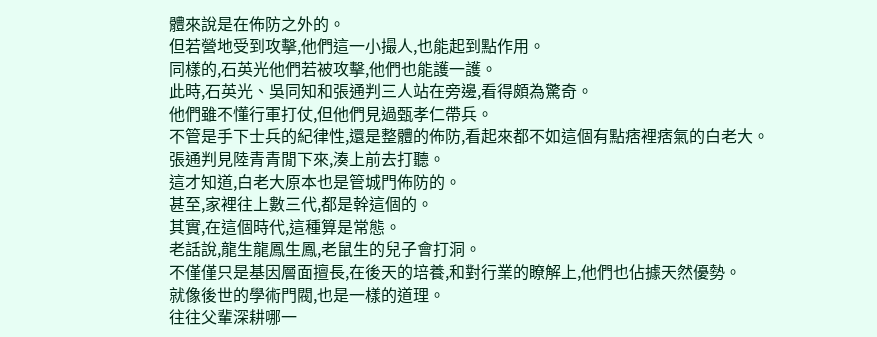體來說是在佈防之外的。
但若營地受到攻擊,他們這一小撮人,也能起到點作用。
同樣的,石英光他們若被攻擊,他們也能護一護。
此時,石英光、吳同知和張通判三人站在旁邊,看得頗為驚奇。
他們雖不懂行軍打仗,但他們見過甄孝仁帶兵。
不管是手下士兵的紀律性,還是整體的佈防,看起來都不如這個有點痞裡痞氣的白老大。
張通判見陸青青閒下來,湊上前去打聽。
這才知道,白老大原本也是管城門佈防的。
甚至,家裡往上數三代,都是幹這個的。
其實,在這個時代,這種算是常態。
老話說,龍生龍鳳生鳳,老鼠生的兒子會打洞。
不僅僅只是基因層面擅長,在後天的培養,和對行業的瞭解上,他們也佔據天然優勢。
就像後世的學術門閥,也是一樣的道理。
往往父輩深耕哪一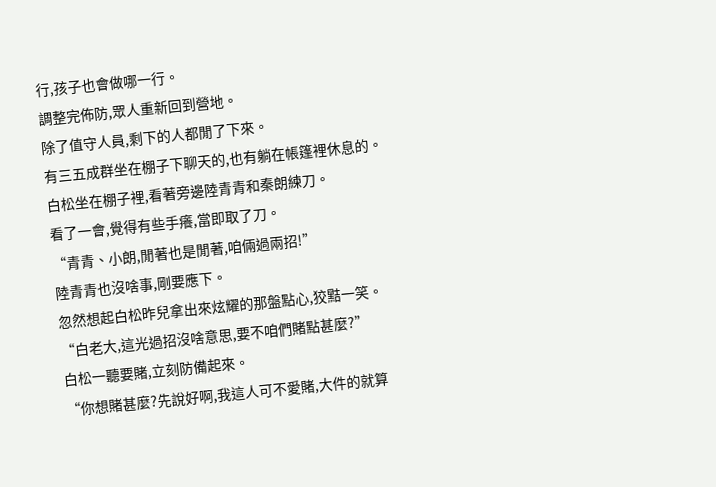行,孩子也會做哪一行。
調整完佈防,眾人重新回到營地。
除了值守人員,剩下的人都閒了下來。
有三五成群坐在棚子下聊天的,也有躺在帳篷裡休息的。
白松坐在棚子裡,看著旁邊陸青青和秦朗練刀。
看了一會,覺得有些手癢,當即取了刀。
“青青、小朗,閒著也是閒著,咱倆過兩招!”
陸青青也沒啥事,剛要應下。
忽然想起白松昨兒拿出來炫耀的那盤點心,狡黠一笑。
“白老大,這光過招沒啥意思,要不咱們賭點甚麼?”
白松一聽要賭,立刻防備起來。
“你想賭甚麼?先說好啊,我這人可不愛賭,大件的就算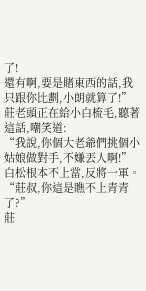了!
還有啊,要是賭東西的話,我只跟你比劃,小朗就算了!”
莊老頭正在給小白梳毛,聽著這話,嘲笑道:
“我說,你個大老爺們挑個小姑娘做對手,不嫌丟人啊!”
白松根本不上當,反將一軍。
“莊叔,你這是瞧不上青青了?”
莊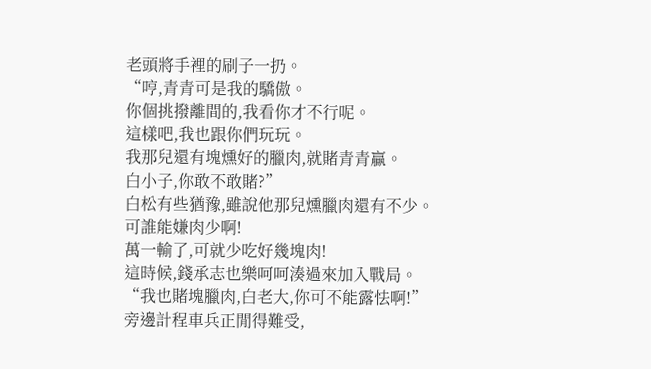老頭將手裡的刷子一扔。
“哼,青青可是我的驕傲。
你個挑撥離間的,我看你才不行呢。
這樣吧,我也跟你們玩玩。
我那兒還有塊燻好的臘肉,就賭青青贏。
白小子,你敢不敢賭?”
白松有些猶豫,雖說他那兒燻臘肉還有不少。
可誰能嫌肉少啊!
萬一輸了,可就少吃好幾塊肉!
這時候,錢承志也樂呵呵湊過來加入戰局。
“我也賭塊臘肉,白老大,你可不能露怯啊!”
旁邊計程車兵正閒得難受,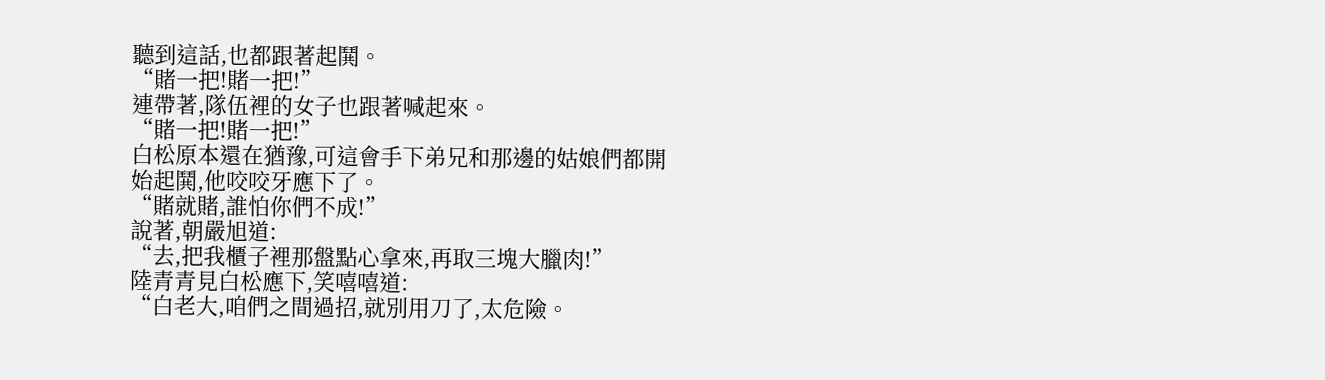聽到這話,也都跟著起鬨。
“賭一把!賭一把!”
連帶著,隊伍裡的女子也跟著喊起來。
“賭一把!賭一把!”
白松原本還在猶豫,可這會手下弟兄和那邊的姑娘們都開始起鬨,他咬咬牙應下了。
“賭就賭,誰怕你們不成!”
說著,朝嚴旭道:
“去,把我櫃子裡那盤點心拿來,再取三塊大臘肉!”
陸青青見白松應下,笑嘻嘻道:
“白老大,咱們之間過招,就別用刀了,太危險。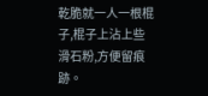乾脆就一人一根棍子,棍子上沾上些滑石粉,方便留痕跡。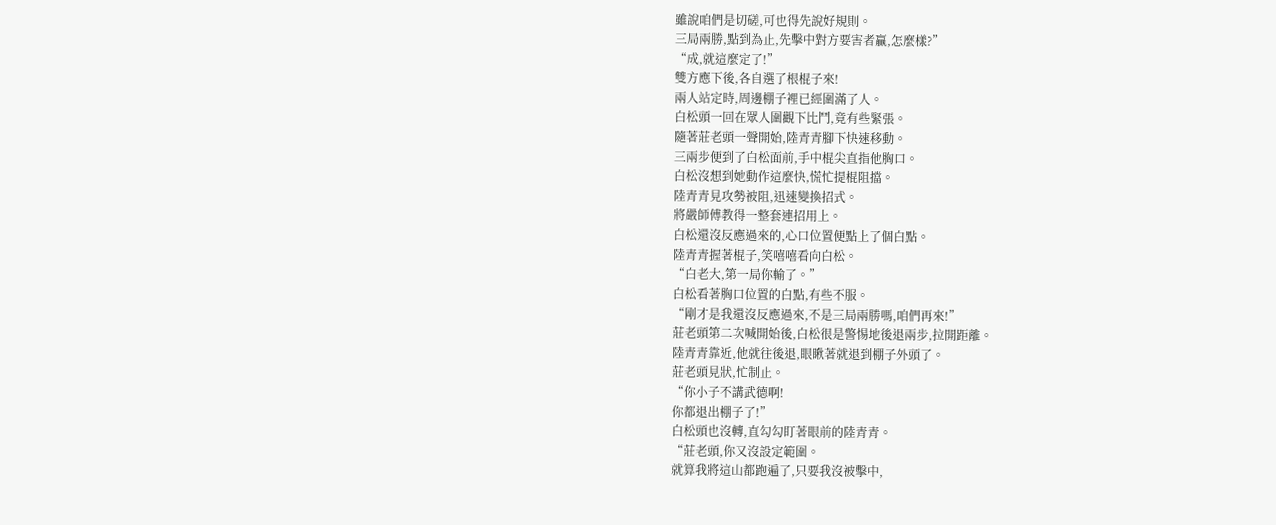雖說咱們是切磋,可也得先說好規則。
三局兩勝,點到為止,先擊中對方要害者贏,怎麼樣?”
“成,就這麼定了!”
雙方應下後,各自選了根棍子來!
兩人站定時,周邊棚子裡已經圍滿了人。
白松頭一回在眾人圍觀下比鬥,竟有些緊張。
隨著莊老頭一聲開始,陸青青腳下快速移動。
三兩步便到了白松面前,手中棍尖直指他胸口。
白松沒想到她動作這麼快,慌忙提棍阻擋。
陸青青見攻勢被阻,迅速變換招式。
將嚴師傅教得一整套連招用上。
白松還沒反應過來的,心口位置便點上了個白點。
陸青青握著棍子,笑嘻嘻看向白松。
“白老大,第一局你輸了。”
白松看著胸口位置的白點,有些不服。
“剛才是我還沒反應過來,不是三局兩勝嗎,咱們再來!”
莊老頭第二次喊開始後,白松很是警惕地後退兩步,拉開距離。
陸青青靠近,他就往後退,眼瞅著就退到棚子外頭了。
莊老頭見狀,忙制止。
“你小子不講武德啊!
你都退出棚子了!”
白松頭也沒轉,直勾勾盯著眼前的陸青青。
“莊老頭,你又沒設定範圍。
就算我將這山都跑遍了,只要我沒被擊中,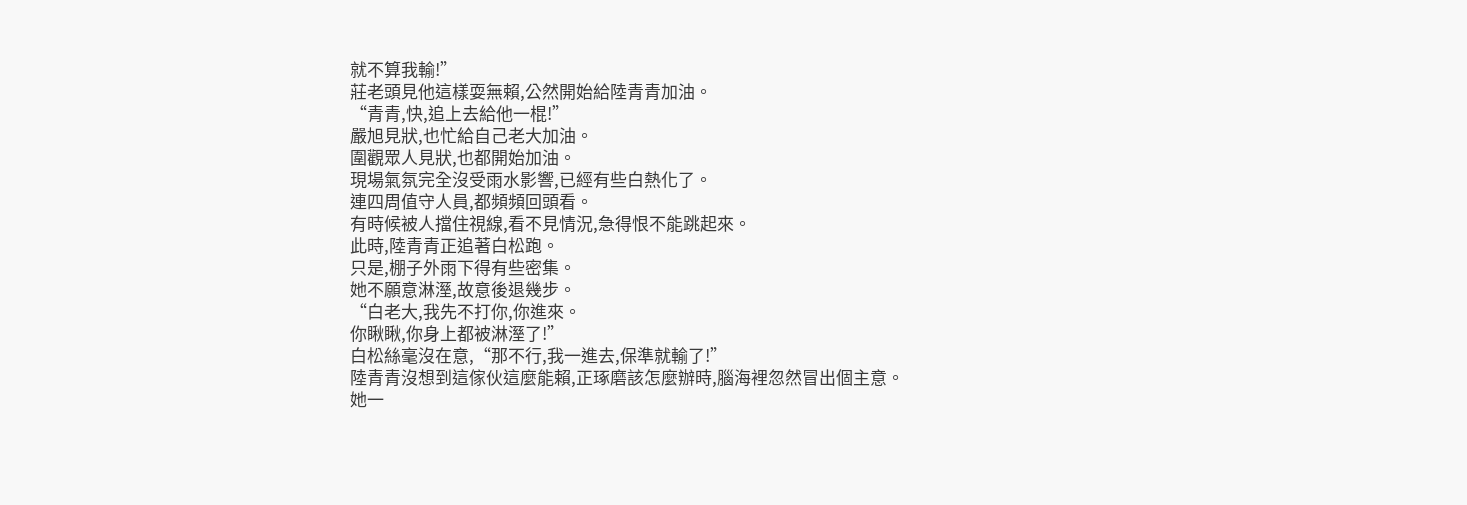就不算我輸!”
莊老頭見他這樣耍無賴,公然開始給陸青青加油。
“青青,快,追上去給他一棍!”
嚴旭見狀,也忙給自己老大加油。
圍觀眾人見狀,也都開始加油。
現場氣氛完全沒受雨水影響,已經有些白熱化了。
連四周值守人員,都頻頻回頭看。
有時候被人擋住視線,看不見情況,急得恨不能跳起來。
此時,陸青青正追著白松跑。
只是,棚子外雨下得有些密集。
她不願意淋溼,故意後退幾步。
“白老大,我先不打你,你進來。
你瞅瞅,你身上都被淋溼了!”
白松絲毫沒在意,“那不行,我一進去,保準就輸了!”
陸青青沒想到這傢伙這麼能賴,正琢磨該怎麼辦時,腦海裡忽然冒出個主意。
她一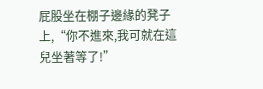屁股坐在棚子邊緣的凳子上,“你不進來,我可就在這兒坐著等了!”